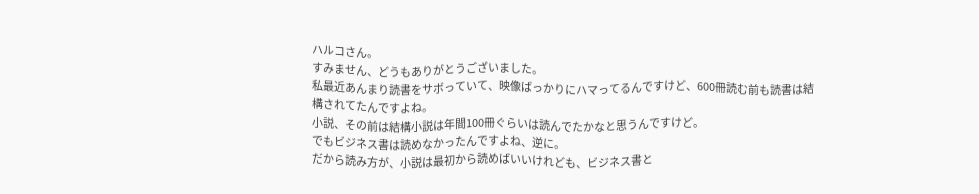ハルコさん。
すみません、どうもありがとうございました。
私最近あんまり読書をサボっていて、映像ばっかりにハマってるんですけど、600冊読む前も読書は結構されてたんですよね。
小説、その前は結構小説は年間100冊ぐらいは読んでたかなと思うんですけど。
でもビジネス書は読めなかったんですよね、逆に。
だから読み方が、小説は最初から読めばいいけれども、ビジネス書と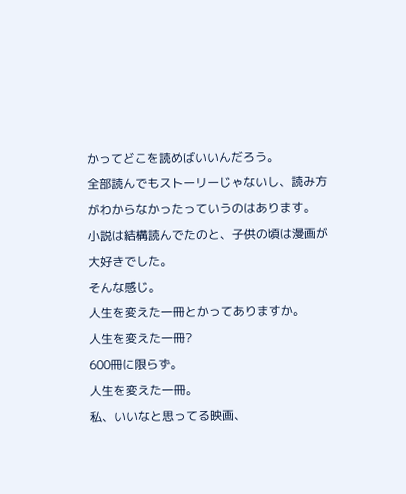かってどこを読めばいいんだろう。
全部読んでもストーリーじゃないし、読み方がわからなかったっていうのはあります。
小説は結構読んでたのと、子供の頃は漫画が大好きでした。
そんな感じ。
人生を変えた一冊とかってありますか。
人生を変えた一冊?
600冊に限らず。
人生を変えた一冊。
私、いいなと思ってる映画、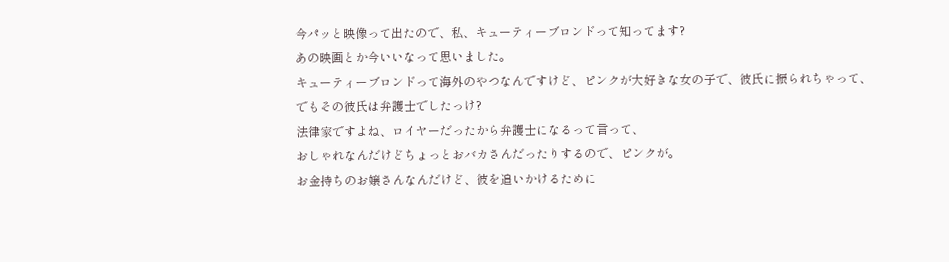今パッと映像って出たので、私、キューティーブロンドって知ってます?
あの映画とか今いいなって思いました。
キューティーブロンドって海外のやつなんですけど、ピンクが大好きな女の子で、彼氏に振られちゃって、
でもその彼氏は弁護士でしたっけ?
法律家ですよね、ロイヤーだったから弁護士になるって言って、
おしゃれなんだけどちょっとおバカさんだったりするので、ピンクが。
お金持ちのお嬢さんなんだけど、彼を追いかけるために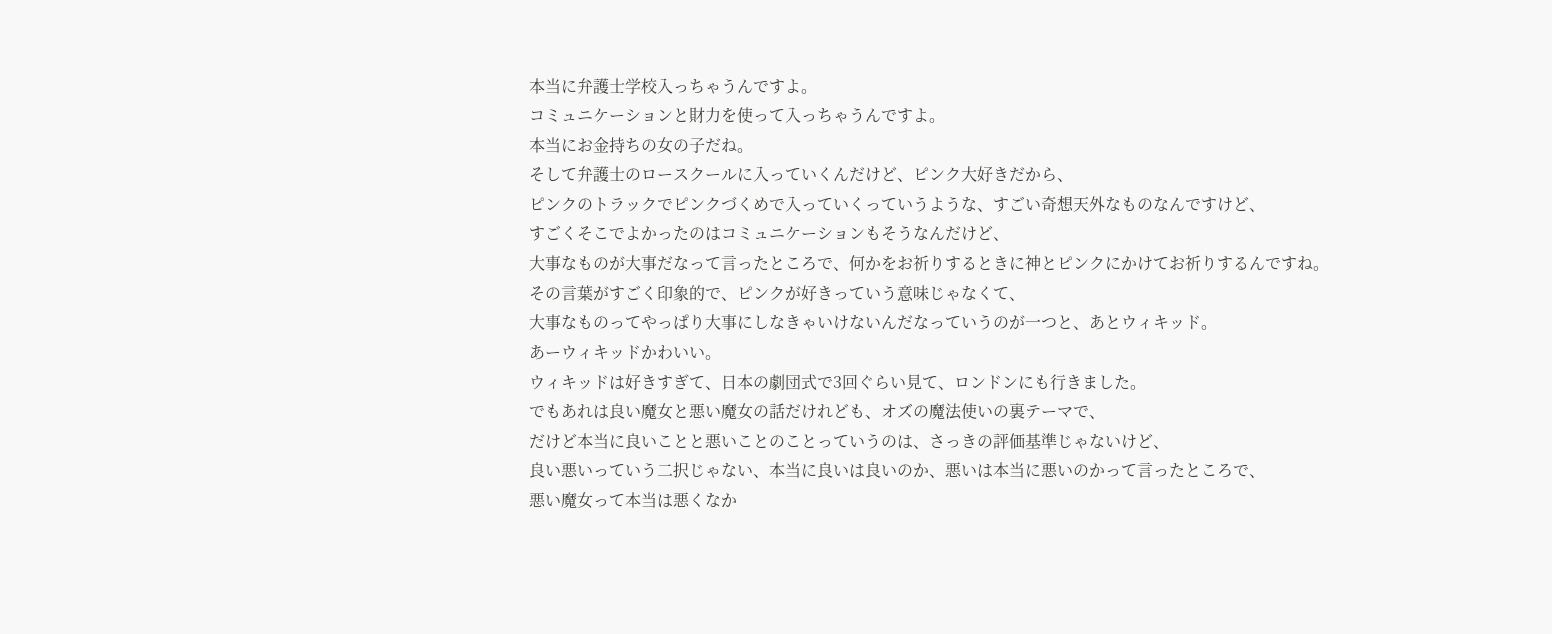本当に弁護士学校入っちゃうんですよ。
コミュニケーションと財力を使って入っちゃうんですよ。
本当にお金持ちの女の子だね。
そして弁護士のロースクールに入っていくんだけど、ピンク大好きだから、
ピンクのトラックでピンクづくめで入っていくっていうような、すごい奇想天外なものなんですけど、
すごくそこでよかったのはコミュニケーションもそうなんだけど、
大事なものが大事だなって言ったところで、何かをお祈りするときに神とピンクにかけてお祈りするんですね。
その言葉がすごく印象的で、ピンクが好きっていう意味じゃなくて、
大事なものってやっぱり大事にしなきゃいけないんだなっていうのが一つと、あとウィキッド。
あーウィキッドかわいい。
ウィキッドは好きすぎて、日本の劇団式で3回ぐらい見て、ロンドンにも行きました。
でもあれは良い魔女と悪い魔女の話だけれども、オズの魔法使いの裏テーマで、
だけど本当に良いことと悪いことのことっていうのは、さっきの評価基準じゃないけど、
良い悪いっていう二択じゃない、本当に良いは良いのか、悪いは本当に悪いのかって言ったところで、
悪い魔女って本当は悪くなか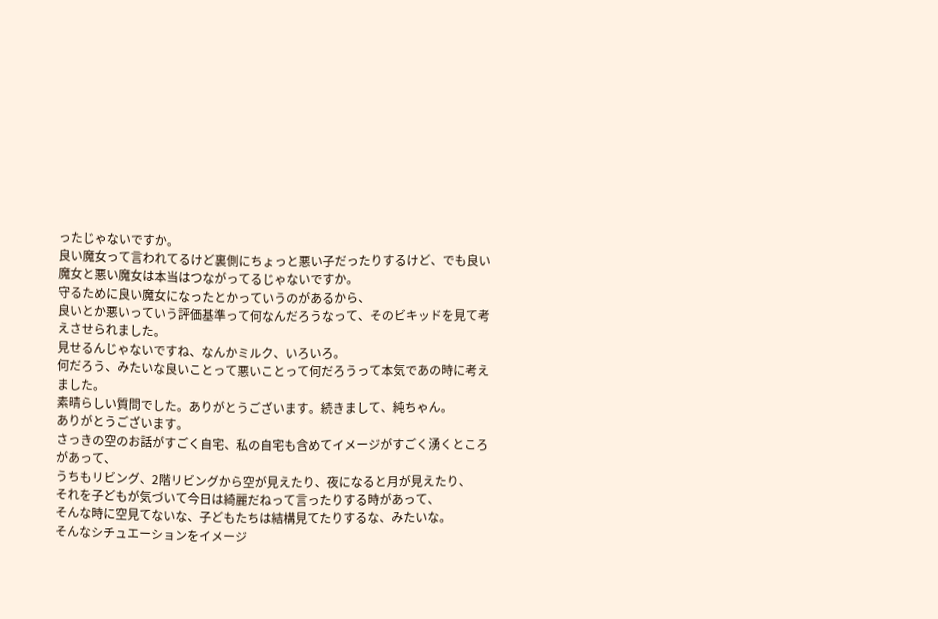ったじゃないですか。
良い魔女って言われてるけど裏側にちょっと悪い子だったりするけど、でも良い魔女と悪い魔女は本当はつながってるじゃないですか。
守るために良い魔女になったとかっていうのがあるから、
良いとか悪いっていう評価基準って何なんだろうなって、そのビキッドを見て考えさせられました。
見せるんじゃないですね、なんかミルク、いろいろ。
何だろう、みたいな良いことって悪いことって何だろうって本気であの時に考えました。
素晴らしい質問でした。ありがとうございます。続きまして、純ちゃん。
ありがとうございます。
さっきの空のお話がすごく自宅、私の自宅も含めてイメージがすごく湧くところがあって、
うちもリビング、2階リビングから空が見えたり、夜になると月が見えたり、
それを子どもが気づいて今日は綺麗だねって言ったりする時があって、
そんな時に空見てないな、子どもたちは結構見てたりするな、みたいな。
そんなシチュエーションをイメージ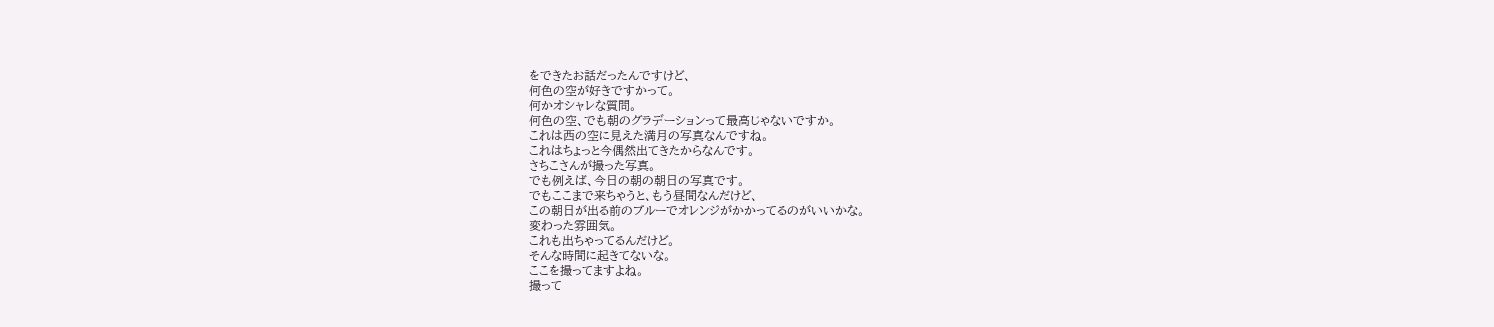をできたお話だったんですけど、
何色の空が好きですかって。
何かオシャレな質問。
何色の空、でも朝のグラデーションって最高じゃないですか。
これは西の空に見えた満月の写真なんですね。
これはちょっと今偶然出てきたからなんです。
さちこさんが撮った写真。
でも例えば、今日の朝の朝日の写真です。
でもここまで来ちゃうと、もう昼間なんだけど、
この朝日が出る前のブルーでオレンジがかかってるのがいいかな。
変わった雰囲気。
これも出ちゃってるんだけど。
そんな時間に起きてないな。
ここを撮ってますよね。
撮って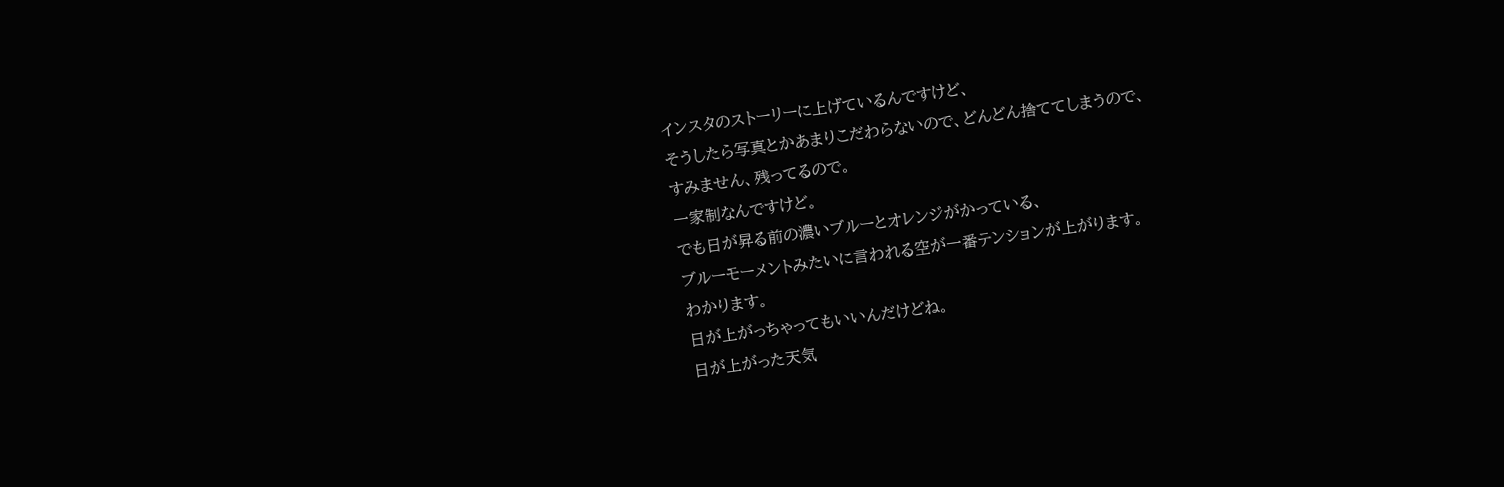インスタのストーリーに上げているんですけど、
そうしたら写真とかあまりこだわらないので、どんどん捨ててしまうので、
すみません、残ってるので。
一家制なんですけど。
でも日が昇る前の濃いブルーとオレンジがかっている、
ブルーモーメントみたいに言われる空が一番テンションが上がります。
わかります。
日が上がっちゃってもいいんだけどね。
日が上がった天気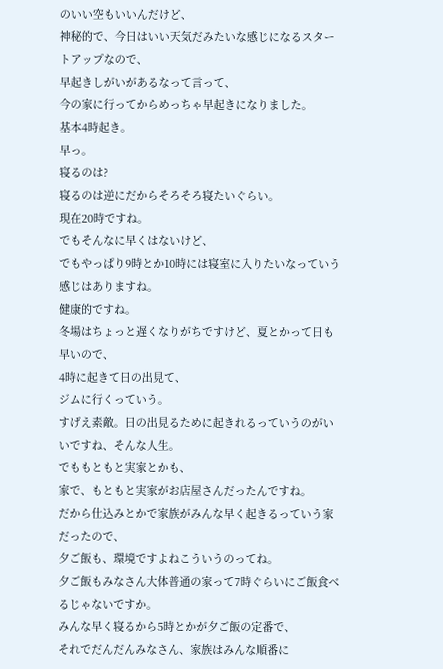のいい空もいいんだけど、
神秘的で、今日はいい天気だみたいな感じになるスタートアップなので、
早起きしがいがあるなって言って、
今の家に行ってからめっちゃ早起きになりました。
基本4時起き。
早っ。
寝るのは?
寝るのは逆にだからそろそろ寝たいぐらい。
現在20時ですね。
でもそんなに早くはないけど、
でもやっぱり9時とか10時には寝室に入りたいなっていう感じはありますね。
健康的ですね。
冬場はちょっと遅くなりがちですけど、夏とかって日も早いので、
4時に起きて日の出見て、
ジムに行くっていう。
すげえ素敵。日の出見るために起きれるっていうのがいいですね、そんな人生。
でももともと実家とかも、
家で、もともと実家がお店屋さんだったんですね。
だから仕込みとかで家族がみんな早く起きるっていう家だったので、
夕ご飯も、環境ですよねこういうのってね。
夕ご飯もみなさん大体普通の家って7時ぐらいにご飯食べるじゃないですか。
みんな早く寝るから5時とかが夕ご飯の定番で、
それでだんだんみなさん、家族はみんな順番に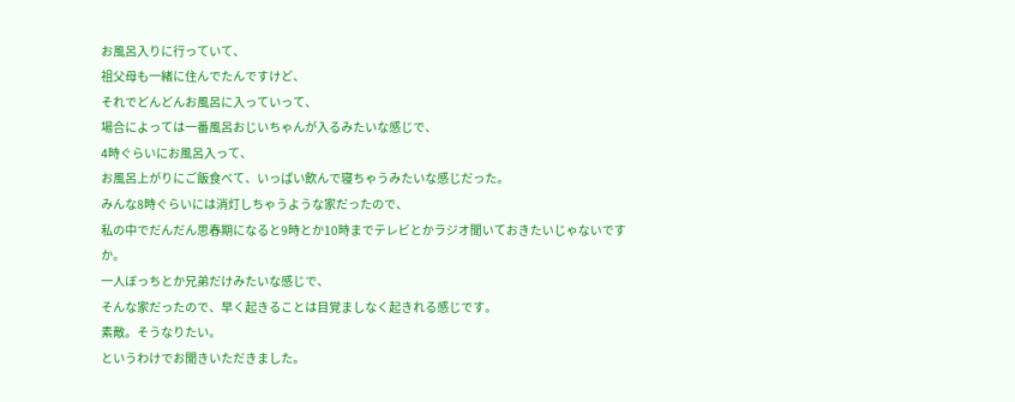お風呂入りに行っていて、
祖父母も一緒に住んでたんですけど、
それでどんどんお風呂に入っていって、
場合によっては一番風呂おじいちゃんが入るみたいな感じで、
4時ぐらいにお風呂入って、
お風呂上がりにご飯食べて、いっぱい飲んで寝ちゃうみたいな感じだった。
みんな8時ぐらいには消灯しちゃうような家だったので、
私の中でだんだん思春期になると9時とか10時までテレビとかラジオ聞いておきたいじゃないですか。
一人ぼっちとか兄弟だけみたいな感じで、
そんな家だったので、早く起きることは目覚ましなく起きれる感じです。
素敵。そうなりたい。
というわけでお聞きいただきました。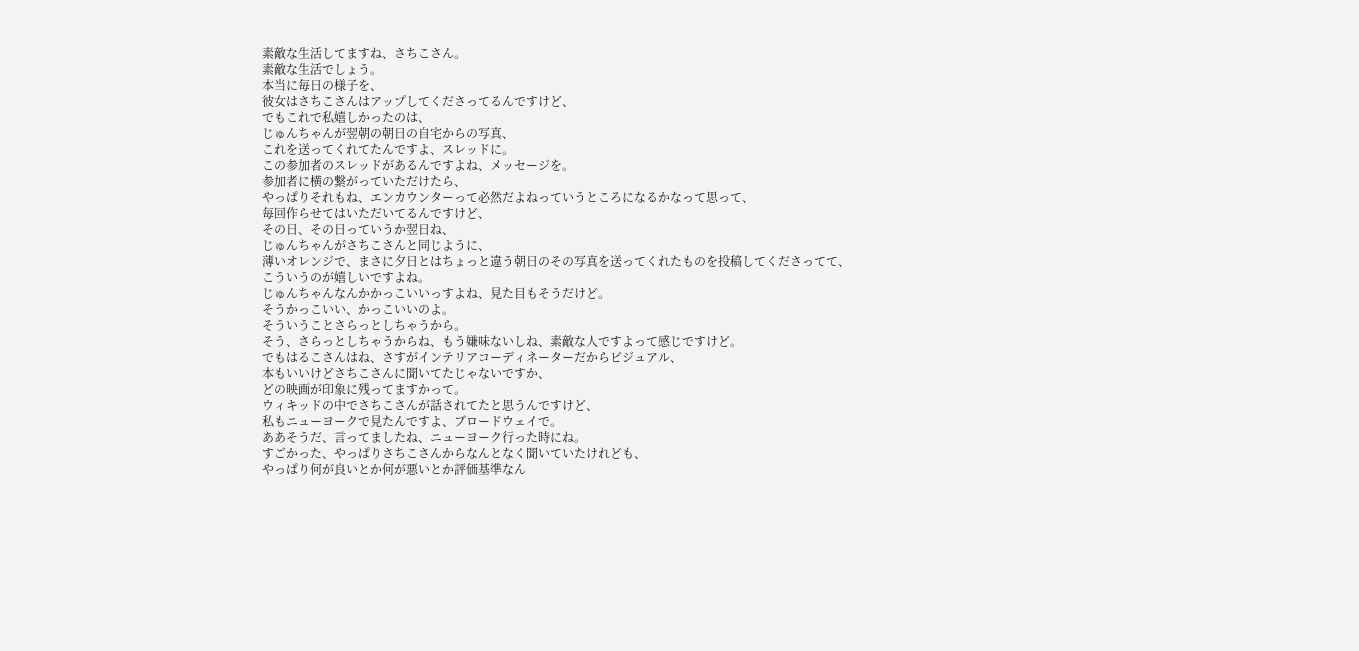素敵な生活してますね、さちこさん。
素敵な生活でしょう。
本当に毎日の様子を、
彼女はさちこさんはアップしてくださってるんですけど、
でもこれで私嬉しかったのは、
じゅんちゃんが翌朝の朝日の自宅からの写真、
これを送ってくれてたんですよ、スレッドに。
この参加者のスレッドがあるんですよね、メッセージを。
参加者に横の繋がっていただけたら、
やっぱりそれもね、エンカウンターって必然だよねっていうところになるかなって思って、
毎回作らせてはいただいてるんですけど、
その日、その日っていうか翌日ね、
じゅんちゃんがさちこさんと同じように、
薄いオレンジで、まさに夕日とはちょっと違う朝日のその写真を送ってくれたものを投稿してくださってて、
こういうのが嬉しいですよね。
じゅんちゃんなんかかっこいいっすよね、見た目もそうだけど。
そうかっこいい、かっこいいのよ。
そういうことさらっとしちゃうから。
そう、さらっとしちゃうからね、もう嫌味ないしね、素敵な人ですよって感じですけど。
でもはるこさんはね、さすがインテリアコーディネーターだからビジュアル、
本もいいけどさちこさんに聞いてたじゃないですか、
どの映画が印象に残ってますかって。
ウィキッドの中でさちこさんが話されてたと思うんですけど、
私もニューヨークで見たんですよ、ブロードウェイで。
ああそうだ、言ってましたね、ニューヨーク行った時にね。
すごかった、やっぱりさちこさんからなんとなく聞いていたけれども、
やっぱり何が良いとか何が悪いとか評価基準なん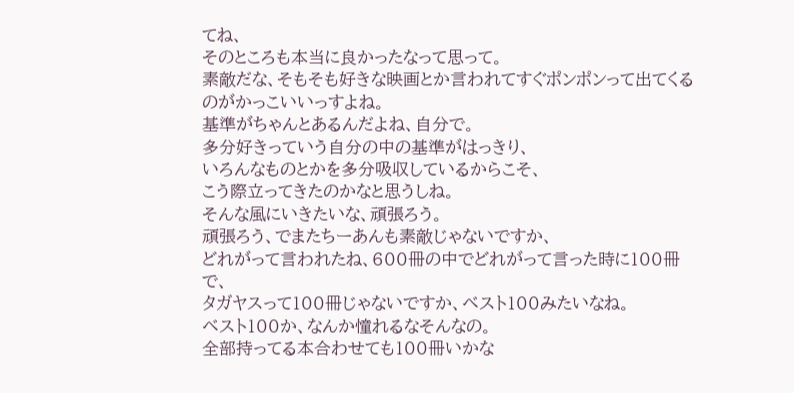てね、
そのところも本当に良かったなって思って。
素敵だな、そもそも好きな映画とか言われてすぐポンポンって出てくるのがかっこいいっすよね。
基準がちゃんとあるんだよね、自分で。
多分好きっていう自分の中の基準がはっきり、
いろんなものとかを多分吸収しているからこそ、
こう際立ってきたのかなと思うしね。
そんな風にいきたいな、頑張ろう。
頑張ろう、でまたちーあんも素敵じゃないですか、
どれがって言われたね、600冊の中でどれがって言った時に100冊で、
タガヤスって100冊じゃないですか、ベスト100みたいなね。
ベスト100か、なんか憧れるなそんなの。
全部持ってる本合わせても100冊いかな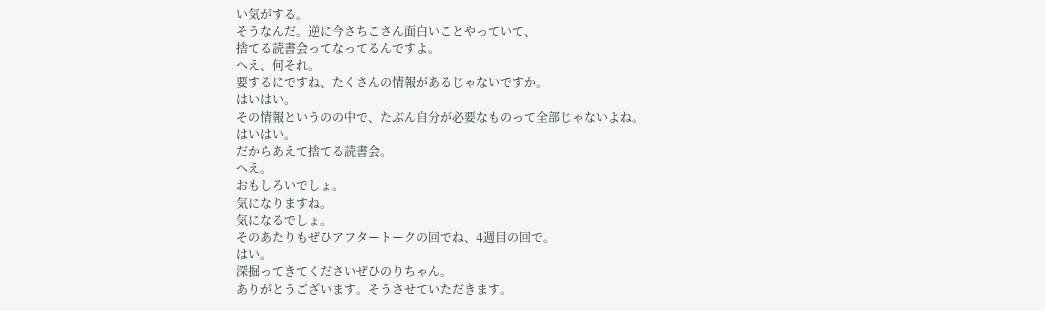い気がする。
そうなんだ。逆に今さちこさん面白いことやっていて、
捨てる読書会ってなってるんですよ。
へえ、何それ。
要するにですね、たくさんの情報があるじゃないですか。
はいはい。
その情報というのの中で、たぶん自分が必要なものって全部じゃないよね。
はいはい。
だからあえて捨てる読書会。
へえ。
おもしろいでしょ。
気になりますね。
気になるでしょ。
そのあたりもぜひアフタートークの回でね、4週目の回で。
はい。
深掘ってきてくださいぜひのりちゃん。
ありがとうございます。そうさせていただきます。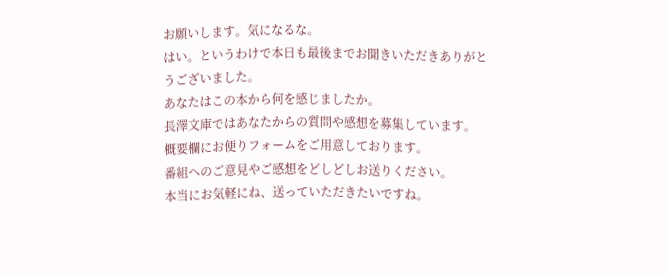お願いします。気になるな。
はい。というわけで本日も最後までお聞きいただきありがとうございました。
あなたはこの本から何を感じましたか。
長澤文庫ではあなたからの質問や感想を募集しています。
概要欄にお便りフォームをご用意しております。
番組へのご意見やご感想をどしどしお送りください。
本当にお気軽にね、送っていただきたいですね。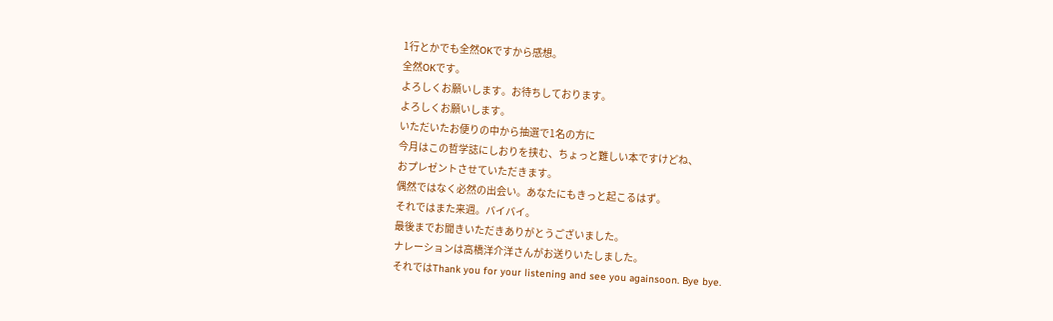1行とかでも全然OKですから感想。
全然OKです。
よろしくお願いします。お待ちしております。
よろしくお願いします。
いただいたお便りの中から抽選で1名の方に
今月はこの哲学誌にしおりを挟む、ちょっと難しい本ですけどね、
おプレゼントさせていただきます。
偶然ではなく必然の出会い。あなたにもきっと起こるはず。
それではまた来週。バイバイ。
最後までお聞きいただきありがとうございました。
ナレーションは高橋洋介洋さんがお送りいたしました。
それではThank you for your listening and see you againsoon. Bye bye.